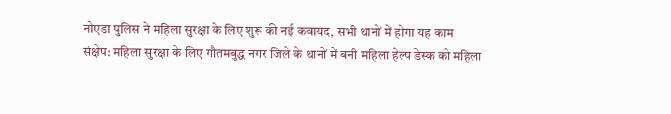नोएडा पुलिस ने महिला सुरक्षा के लिए शुरू की नई कवायद, सभी थानों में होगा यह काम
संक्षेप: महिला सुरक्षा के लिए गौतमबुद्ध नगर जिले के थानों में बनी महिला हेल्प डेस्क को महिला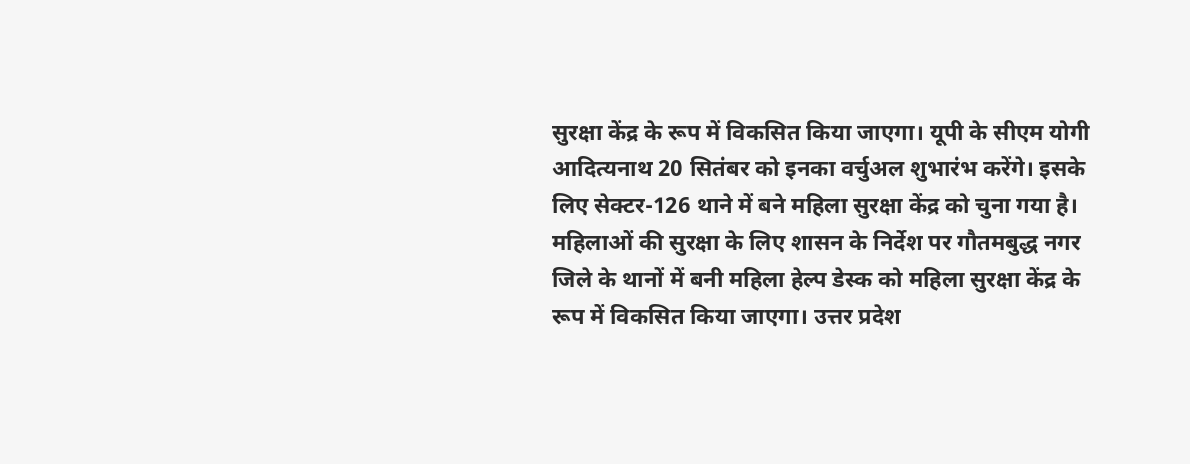सुरक्षा केंद्र के रूप में विकसित किया जाएगा। यूपी के सीएम योगी आदित्यनाथ 20 सितंबर को इनका वर्चुअल शुभारंभ करेंगे। इसके लिए सेक्टर-126 थाने में बने महिला सुरक्षा केंद्र को चुना गया है।
महिलाओं की सुरक्षा के लिए शासन के निर्देश पर गौतमबुद्ध नगर जिले के थानों में बनी महिला हेल्प डेस्क को महिला सुरक्षा केंद्र के रूप में विकसित किया जाएगा। उत्तर प्रदेश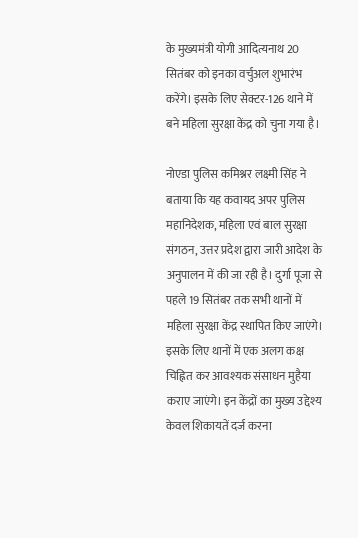के मुख्यमंत्री योगी आदित्यनाथ 20 सितंबर को इनका वर्चुअल शुभारंभ करेंगे। इसके लिए सेक्टर-126 थाने में बने महिला सुरक्षा केंद्र को चुना गया है।

नोएडा पुलिस कमिश्नर लक्ष्मी सिंह ने बताया कि यह कवायद अपर पुलिस महानिदेशक, महिला एवं बाल सुरक्षा संगठन, उत्तर प्रदेश द्वारा जारी आदेश के अनुपालन में की जा रही है। दुर्गा पूजा से पहले 19 सितंबर तक सभी थानों में महिला सुरक्षा केंद्र स्थापित किए जाएंगे। इसके लिए थानों में एक अलग कक्ष चिह्नित कर आवश्यक संसाधन मुहैया कराए जाएंगे। इन केंद्रों का मुख्य उद्देश्य केवल शिकायतें दर्ज करना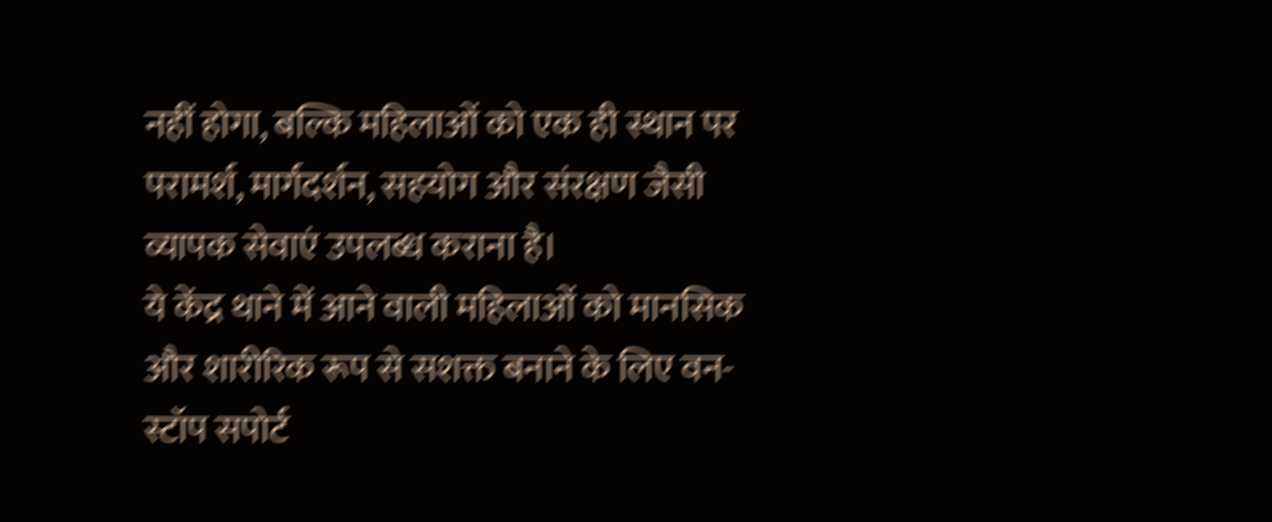नहीं होगा, बल्कि महिलाओं को एक ही स्थान पर परामर्श, मार्गदर्शन, सहयोग और संरक्षण जैसी व्यापक सेवाएं उपलब्ध कराना है।
ये केंद्र थाने में आने वाली महिलाओं को मानसिक और शारीरिक रूप से सशक्त बनाने के लिए वन-स्टॉप सपोर्ट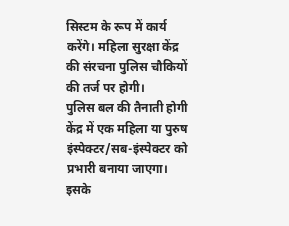सिस्टम के रूप में कार्य करेंगे। महिला सुरक्षा केंद्र की संरचना पुलिस चौकियों की तर्ज पर होगी।
पुलिस बल की तैनाती होगी
केंद्र में एक महिला या पुरुष इंस्पेक्टर/सब-इंस्पेक्टर को प्रभारी बनाया जाएगा। इसके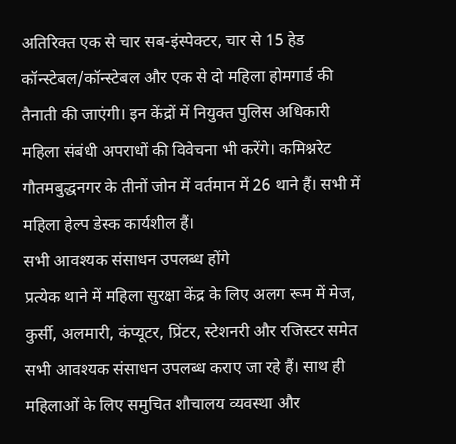अतिरिक्त एक से चार सब-इंस्पेक्टर, चार से 15 हेड कॉन्स्टेबल/कॉन्स्टेबल और एक से दो महिला होमगार्ड की तैनाती की जाएंगी। इन केंद्रों में नियुक्त पुलिस अधिकारी महिला संबंधी अपराधों की विवेचना भी करेंगे। कमिश्नरेट गौतमबुद्धनगर के तीनों जोन में वर्तमान में 26 थाने हैं। सभी में महिला हेल्प डेस्क कार्यशील हैं।
सभी आवश्यक संसाधन उपलब्ध होंगे
प्रत्येक थाने में महिला सुरक्षा केंद्र के लिए अलग रूम में मेज, कुर्सी, अलमारी, कंप्यूटर, प्रिंटर, स्टेशनरी और रजिस्टर समेत सभी आवश्यक संसाधन उपलब्ध कराए जा रहे हैं। साथ ही महिलाओं के लिए समुचित शौचालय व्यवस्था और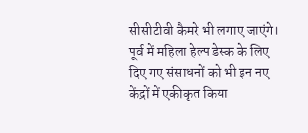सीसीटीवी कैमरे भी लगाए जाएंगे। पूर्व में महिला हेल्प डेस्क के लिए दिए गए संसाधनों को भी इन नए केंद्रों में एकीकृत किया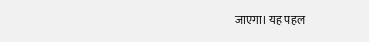जाएगा। यह पहल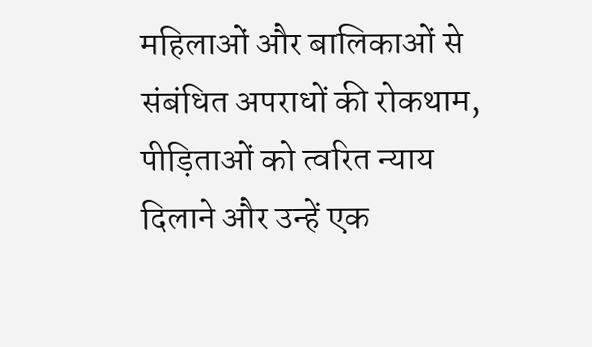महिलाओं और बालिकाओं से संबंधित अपराधों की रोकथाम, पीड़िताओं को त्वरित न्याय दिलाने और उन्हें एक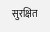सुरक्षित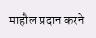माहौल प्रदान करने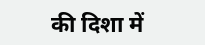की दिशा में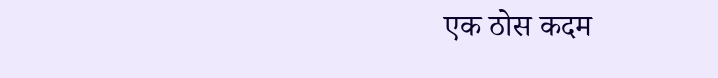एक ठोस कदम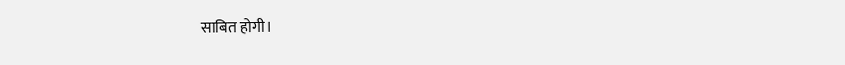साबित होगी।